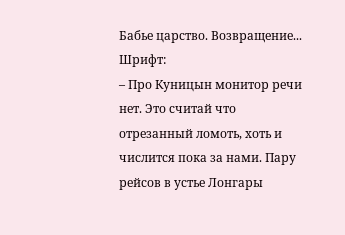Бабье царство. Возвращение...
Шрифт:
– Про Куницын монитор речи нет. Это считай что отрезанный ломоть, хоть и числится пока за нами. Пару рейсов в устье Лонгары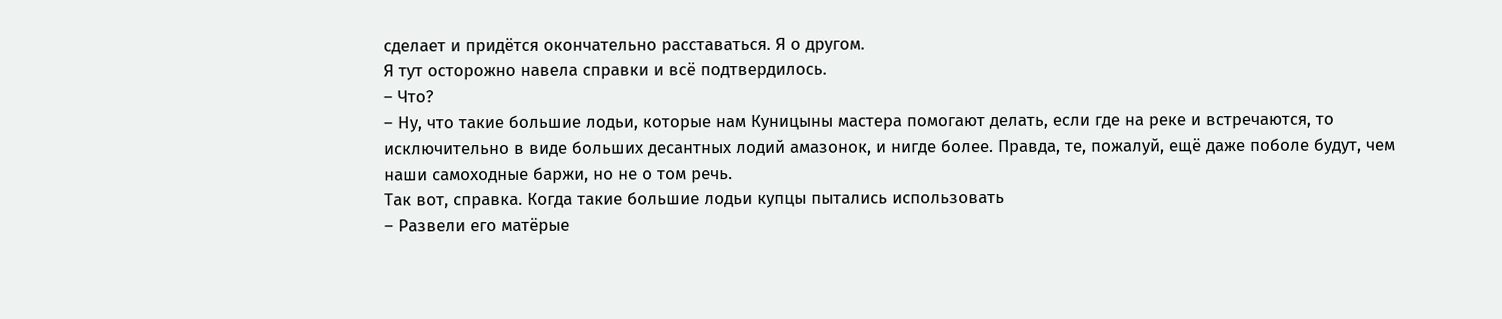сделает и придётся окончательно расставаться. Я о другом.
Я тут осторожно навела справки и всё подтвердилось.
– Что?
– Ну, что такие большие лодьи, которые нам Куницыны мастера помогают делать, если где на реке и встречаются, то исключительно в виде больших десантных лодий амазонок, и нигде более. Правда, те, пожалуй, ещё даже поболе будут, чем наши самоходные баржи, но не о том речь.
Так вот, справка. Когда такие большие лодьи купцы пытались использовать
– Развели его матёрые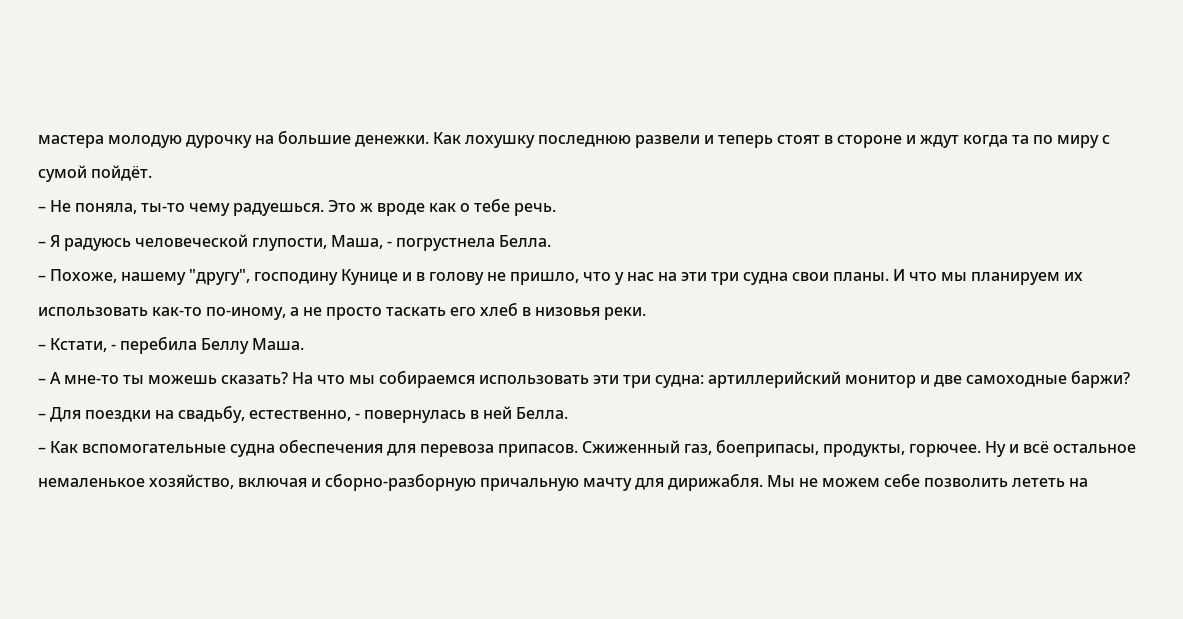мастера молодую дурочку на большие денежки. Как лохушку последнюю развели и теперь стоят в стороне и ждут когда та по миру с сумой пойдёт.
– Не поняла, ты-то чему радуешься. Это ж вроде как о тебе речь.
– Я радуюсь человеческой глупости, Маша, - погрустнела Белла.
– Похоже, нашему "другу", господину Кунице и в голову не пришло, что у нас на эти три судна свои планы. И что мы планируем их использовать как-то по-иному, а не просто таскать его хлеб в низовья реки.
– Кстати, - перебила Беллу Маша.
– А мне-то ты можешь сказать? На что мы собираемся использовать эти три судна: артиллерийский монитор и две самоходные баржи?
– Для поездки на свадьбу, естественно, - повернулась в ней Белла.
– Как вспомогательные судна обеспечения для перевоза припасов. Сжиженный газ, боеприпасы, продукты, горючее. Ну и всё остальное немаленькое хозяйство, включая и сборно-разборную причальную мачту для дирижабля. Мы не можем себе позволить лететь на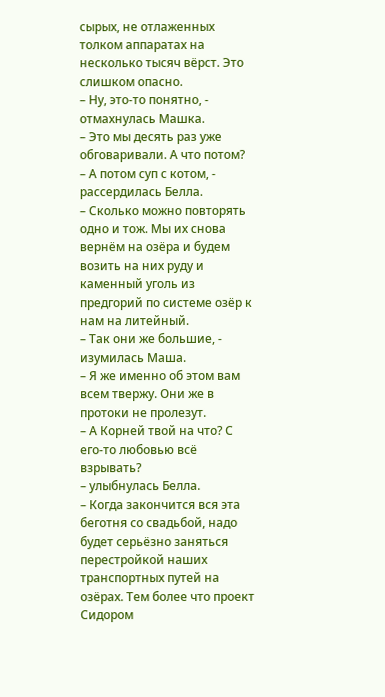сырых, не отлаженных толком аппаратах на несколько тысяч вёрст. Это слишком опасно.
– Ну, это-то понятно, - отмахнулась Машка.
– Это мы десять раз уже обговаривали. А что потом?
– А потом суп с котом, - рассердилась Белла.
– Сколько можно повторять одно и тож. Мы их снова вернём на озёра и будем возить на них руду и каменный уголь из предгорий по системе озёр к нам на литейный.
– Так они же большие, - изумилась Маша.
– Я же именно об этом вам всем твержу. Они же в протоки не пролезут.
– А Корней твой на что? С его-то любовью всё взрывать?
– улыбнулась Белла.
– Когда закончится вся эта беготня со свадьбой, надо будет серьёзно заняться перестройкой наших транспортных путей на озёрах. Тем более что проект Сидором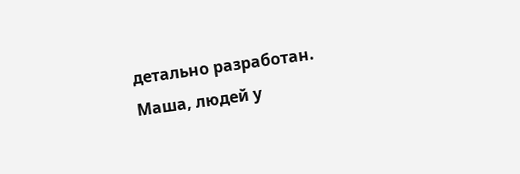детально разработан.
Маша, людей у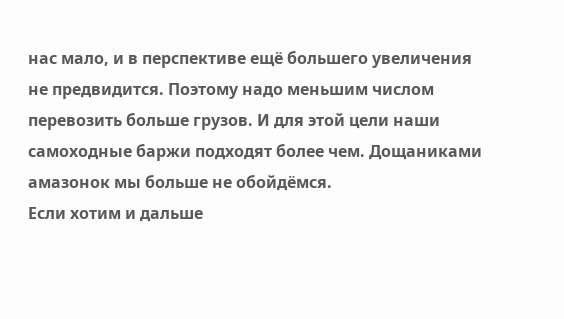нас мало, и в перспективе ещё большего увеличения не предвидится. Поэтому надо меньшим числом перевозить больше грузов. И для этой цели наши самоходные баржи подходят более чем. Дощаниками амазонок мы больше не обойдёмся.
Если хотим и дальше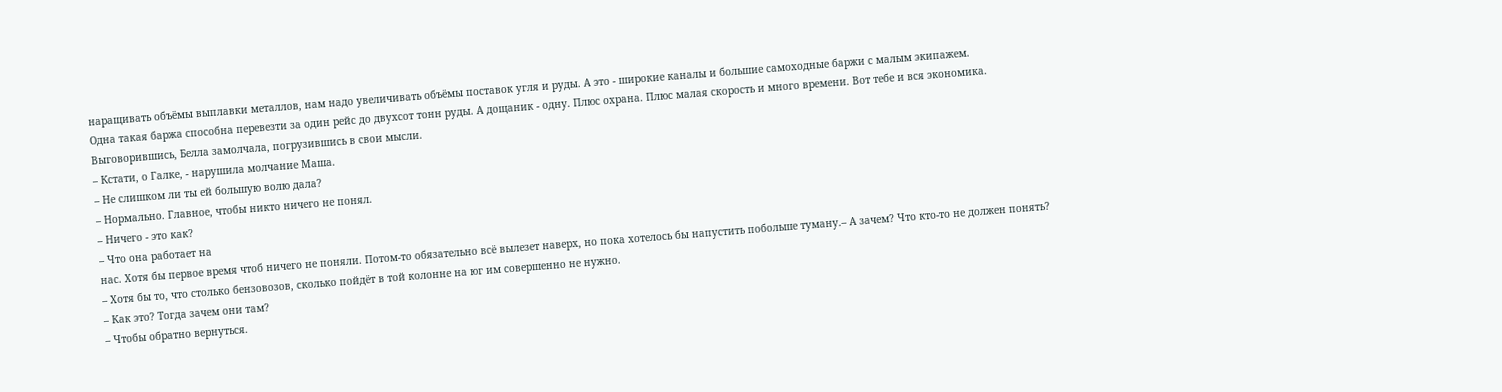наращивать объёмы выплавки металлов, нам надо увеличивать объёмы поставок угля и руды. А это - широкие каналы и большие самоходные баржи с малым экипажем.
Одна такая баржа способна перевезти за один рейс до двухсот тонн руды. А дощаник - одну. Плюс охрана. Плюс малая скорость и много времени. Вот тебе и вся экономика.
Выговорившись, Белла замолчала, погрузившись в свои мысли.
– Кстати, о Галке, - нарушила молчание Маша.
– Не слишком ли ты ей большую волю дала?
– Нормально. Главное, чтобы никто ничего не понял.
– Ничего - это как?
– Что она работает на
нас. Хотя бы первое время чтоб ничего не поняли. Потом-то обязательно всё вылезет наверх, но пока хотелось бы напустить побольше туману.– А зачем? Что кто-то не должен понять?
– Хотя бы то, что столько бензовозов, сколько пойдёт в той колонне на юг им совершенно не нужно.
– Как это? Тогда зачем они там?
– Чтобы обратно вернуться.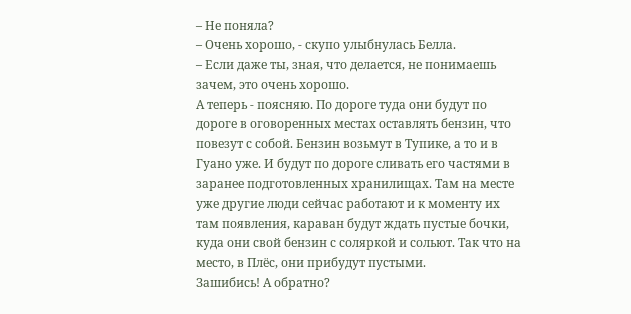– Не поняла?
– Очень хорошо, - скупо улыбнулась Белла.
– Если даже ты, зная, что делается, не понимаешь зачем, это очень хорошо.
А теперь - поясняю. По дороге туда они будут по дороге в оговоренных местах оставлять бензин, что повезут с собой. Бензин возьмут в Тупике, а то и в Гуано уже. И будут по дороге сливать его частями в заранее подготовленных хранилищах. Там на месте уже другие люди сейчас работают и к моменту их там появления, караван будут ждать пустые бочки, куда они свой бензин с соляркой и сольют. Так что на место, в Плёс, они прибудут пустыми.
Зашибись! А обратно?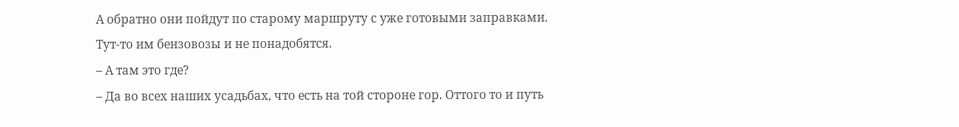А обратно они пойдут по старому маршруту с уже готовыми заправками. Тут-то им бензовозы и не понадобятся.
– А там это где?
– Да во всех наших усадьбах, что есть на той стороне гор. Оттого то и путь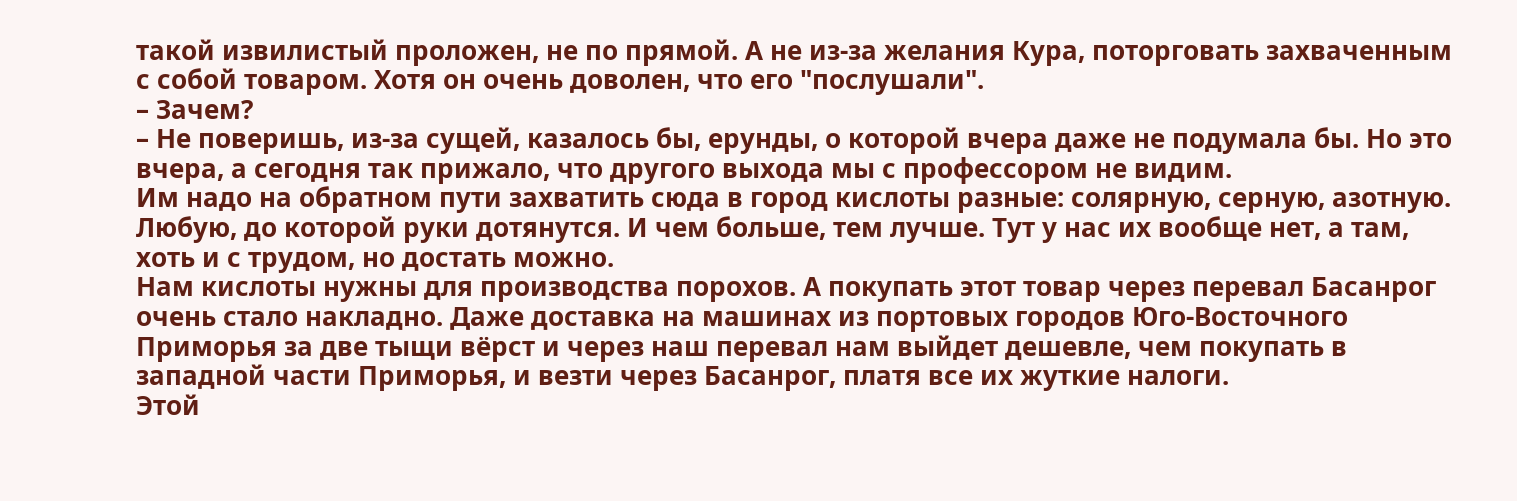такой извилистый проложен, не по прямой. А не из-за желания Кура, поторговать захваченным с собой товаром. Хотя он очень доволен, что его "послушали".
– Зачем?
– Не поверишь, из-за сущей, казалось бы, ерунды, о которой вчера даже не подумала бы. Но это вчера, а сегодня так прижало, что другого выхода мы с профессором не видим.
Им надо на обратном пути захватить сюда в город кислоты разные: солярную, серную, азотную. Любую, до которой руки дотянутся. И чем больше, тем лучше. Тут у нас их вообще нет, а там, хоть и с трудом, но достать можно.
Нам кислоты нужны для производства порохов. А покупать этот товар через перевал Басанрог очень стало накладно. Даже доставка на машинах из портовых городов Юго-Восточного Приморья за две тыщи вёрст и через наш перевал нам выйдет дешевле, чем покупать в западной части Приморья, и везти через Басанрог, платя все их жуткие налоги.
Этой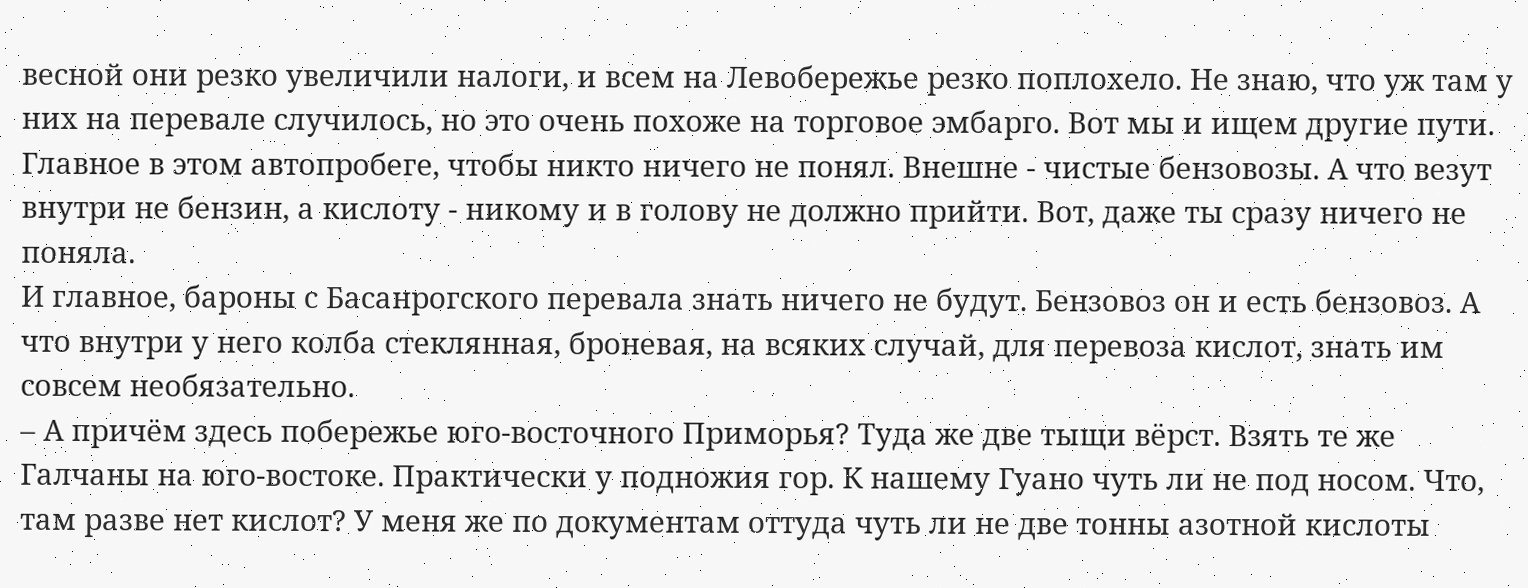весной они резко увеличили налоги, и всем на Левобережье резко поплохело. Не знаю, что уж там у них на перевале случилось, но это очень похоже на торговое эмбарго. Вот мы и ищем другие пути.
Главное в этом автопробеге, чтобы никто ничего не понял. Внешне - чистые бензовозы. А что везут внутри не бензин, а кислоту - никому и в голову не должно прийти. Вот, даже ты сразу ничего не поняла.
И главное, бароны с Басанрогского перевала знать ничего не будут. Бензовоз он и есть бензовоз. А что внутри у него колба стеклянная, броневая, на всяких случай, для перевоза кислот, знать им совсем необязательно.
– А причём здесь побережье юго-восточного Приморья? Туда же две тыщи вёрст. Взять те же Галчаны на юго-востоке. Практически у подножия гор. К нашему Гуано чуть ли не под носом. Что, там разве нет кислот? У меня же по документам оттуда чуть ли не две тонны азотной кислоты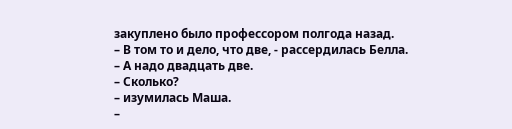закуплено было профессором полгода назад.
– В том то и дело, что две, - рассердилась Белла.
– А надо двадцать две.
– Сколько?
– изумилась Маша.
–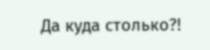Да куда столько?!